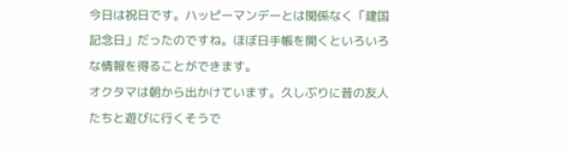今日は祝日です。ハッピーマンデーとは関係なく「建国記念日」だったのですね。ほぼ日手帳を開くといろいろな情報を得ることができます。
オクタマは朝から出かけています。久しぶりに昔の友人たちと遊びに行くそうで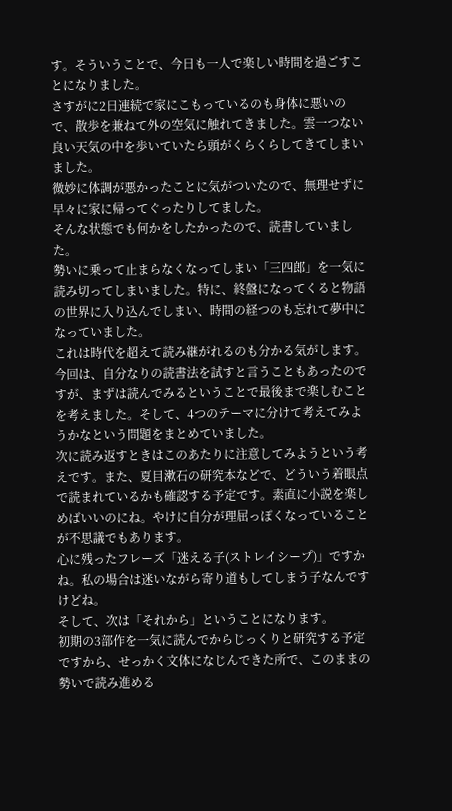す。そういうことで、今日も一人で楽しい時間を過ごすことになりました。
さすがに2日連続で家にこもっているのも身体に悪いので、散歩を兼ねて外の空気に触れてきました。雲一つない良い天気の中を歩いていたら頭がくらくらしてきてしまいました。
微妙に体調が悪かったことに気がついたので、無理せずに早々に家に帰ってぐったりしてました。
そんな状態でも何かをしたかったので、読書していました。
勢いに乗って止まらなくなってしまい「三四郎」を一気に読み切ってしまいました。特に、終盤になってくると物語の世界に入り込んでしまい、時間の経つのも忘れて夢中になっていました。
これは時代を超えて読み継がれるのも分かる気がします。今回は、自分なりの読書法を試すと言うこともあったのですが、まずは読んでみるということで最後まで楽しむことを考えました。そして、4つのテーマに分けて考えてみようかなという問題をまとめていました。
次に読み返すときはこのあたりに注意してみようという考えです。また、夏目漱石の研究本などで、どういう着眼点で読まれているかも確認する予定です。素直に小説を楽しめばいいのにね。やけに自分が理屈っぽくなっていることが不思議でもあります。
心に残ったフレーズ「迷える子(ストレイシープ)」ですかね。私の場合は迷いながら寄り道もしてしまう子なんですけどね。
そして、次は「それから」ということになります。
初期の3部作を一気に読んでからじっくりと研究する予定ですから、せっかく文体になじんできた所で、このままの勢いで読み進める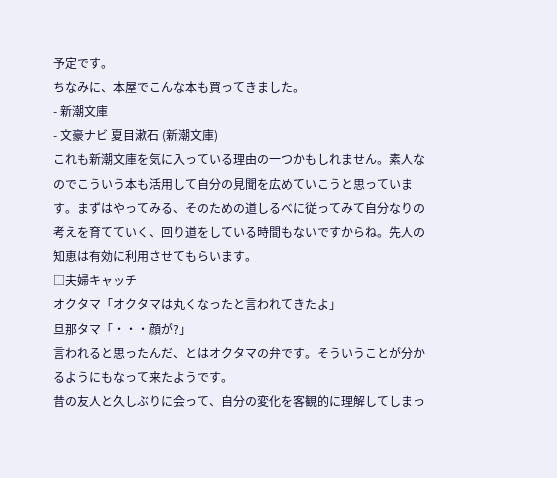予定です。
ちなみに、本屋でこんな本も買ってきました。
- 新潮文庫
- 文豪ナビ 夏目漱石 (新潮文庫)
これも新潮文庫を気に入っている理由の一つかもしれません。素人なのでこういう本も活用して自分の見聞を広めていこうと思っています。まずはやってみる、そのための道しるべに従ってみて自分なりの考えを育てていく、回り道をしている時間もないですからね。先人の知恵は有効に利用させてもらいます。
□夫婦キャッチ
オクタマ「オクタマは丸くなったと言われてきたよ」
旦那タマ「・・・顔が?」
言われると思ったんだ、とはオクタマの弁です。そういうことが分かるようにもなって来たようです。
昔の友人と久しぶりに会って、自分の変化を客観的に理解してしまっ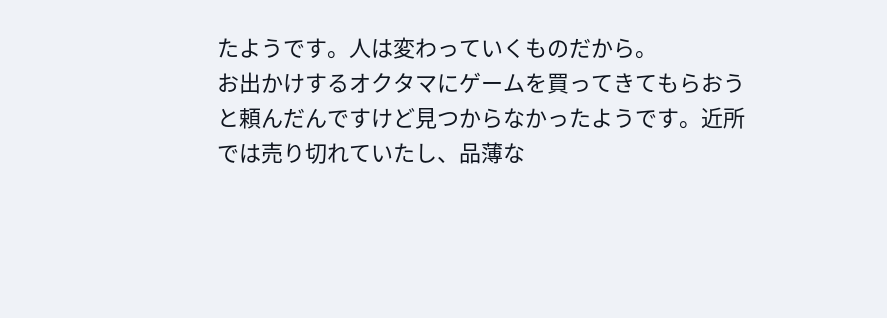たようです。人は変わっていくものだから。
お出かけするオクタマにゲームを買ってきてもらおうと頼んだんですけど見つからなかったようです。近所では売り切れていたし、品薄な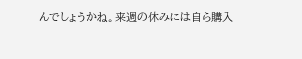んでしょうかね。来週の休みには自ら購入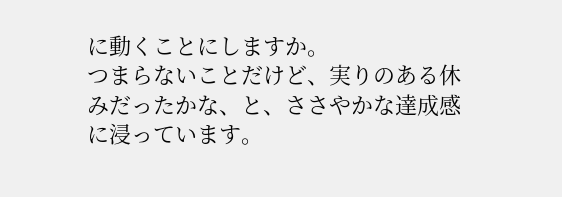に動くことにしますか。
つまらないことだけど、実りのある休みだったかな、と、ささやかな達成感に浸っています。